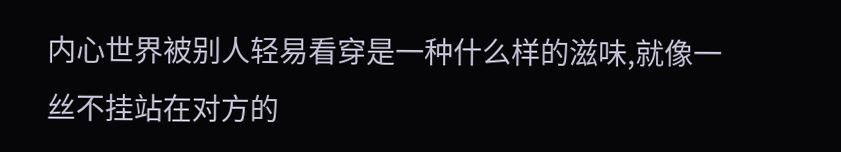内心世界被别人轻易看穿是一种什么样的滋味,就像一丝不挂站在对方的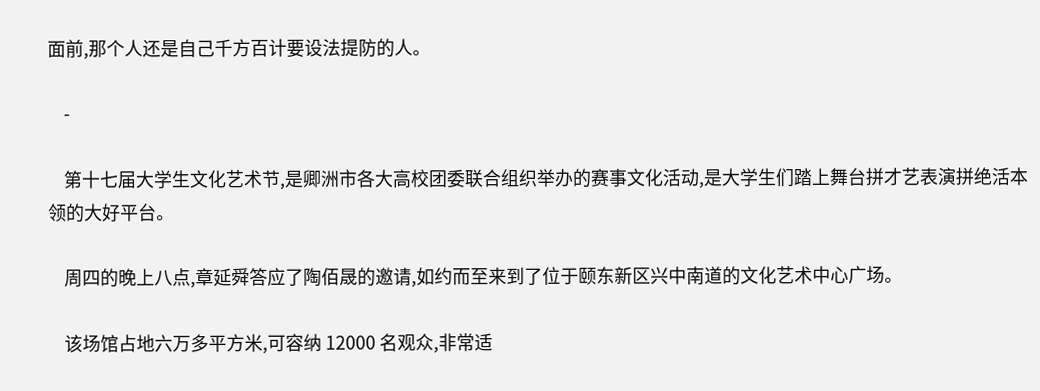面前,那个人还是自己千方百计要设法提防的人。

    -

    第十七届大学生文化艺术节,是卿洲市各大高校团委联合组织举办的赛事文化活动,是大学生们踏上舞台拼才艺表演拼绝活本领的大好平台。

    周四的晚上八点,章延舜答应了陶佰晟的邀请,如约而至来到了位于颐东新区兴中南道的文化艺术中心广场。

    该场馆占地六万多平方米,可容纳 12000 名观众,非常适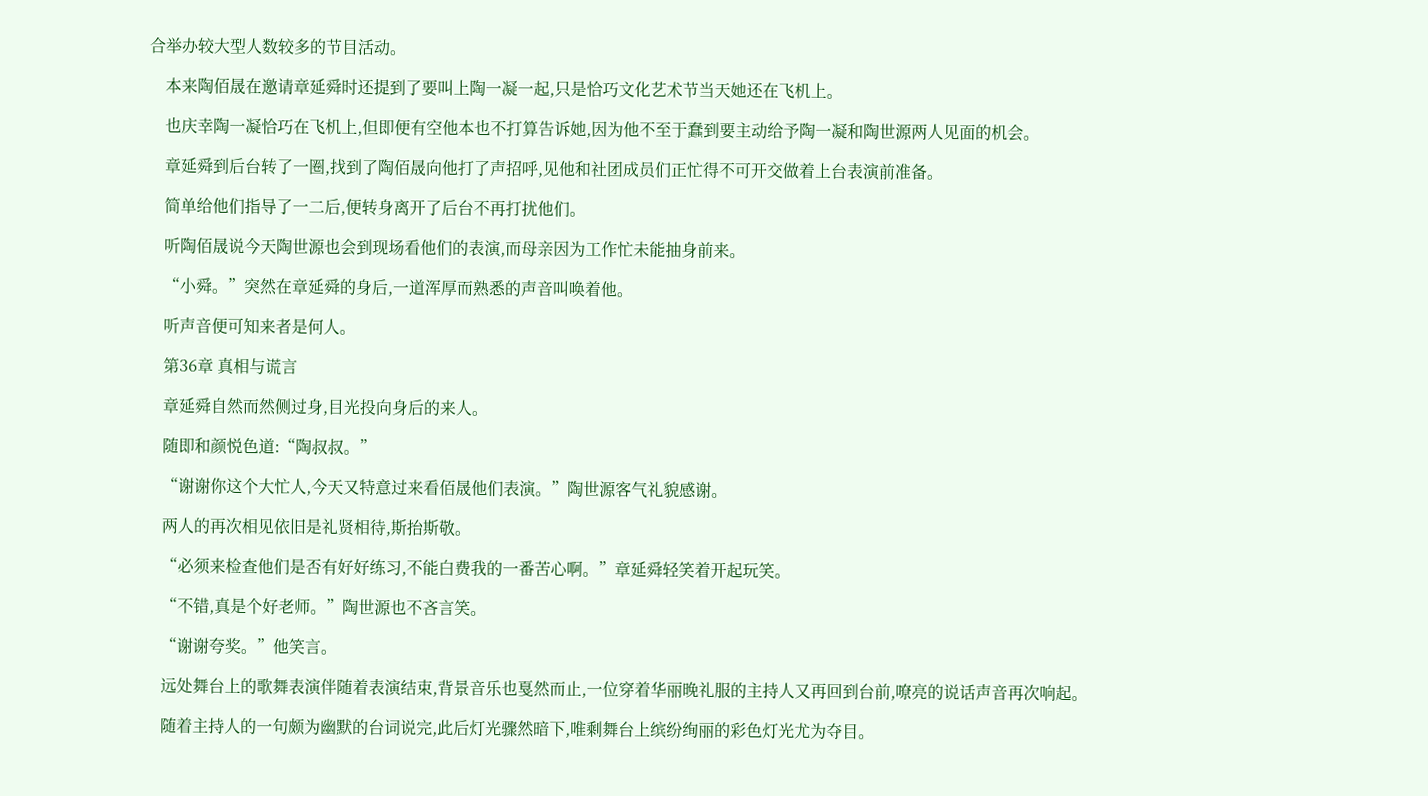合举办较大型人数较多的节目活动。

    本来陶佰晟在邀请章延舜时还提到了要叫上陶一凝一起,只是恰巧文化艺术节当天她还在飞机上。

    也庆幸陶一凝恰巧在飞机上,但即便有空他本也不打算告诉她,因为他不至于蠢到要主动给予陶一凝和陶世源两人见面的机会。

    章延舜到后台转了一圈,找到了陶佰晟向他打了声招呼,见他和社团成员们正忙得不可开交做着上台表演前准备。

    简单给他们指导了一二后,便转身离开了后台不再打扰他们。

    听陶佰晟说今天陶世源也会到现场看他们的表演,而母亲因为工作忙未能抽身前来。

    “小舜。”突然在章延舜的身后,一道浑厚而熟悉的声音叫唤着他。

    听声音便可知来者是何人。

    第36章 真相与谎言

    章延舜自然而然侧过身,目光投向身后的来人。

    随即和颜悦色道:“陶叔叔。”

    “谢谢你这个大忙人,今天又特意过来看佰晟他们表演。”陶世源客气礼貌感谢。

    两人的再次相见依旧是礼贤相待,斯抬斯敬。

    “必须来检查他们是否有好好练习,不能白费我的一番苦心啊。”章延舜轻笑着开起玩笑。

    “不错,真是个好老师。”陶世源也不吝言笑。

    “谢谢夸奖。”他笑言。

    远处舞台上的歌舞表演伴随着表演结束,背景音乐也戛然而止,一位穿着华丽晚礼服的主持人又再回到台前,嘹亮的说话声音再次响起。

    随着主持人的一句颇为幽默的台词说完,此后灯光骤然暗下,唯剩舞台上缤纷绚丽的彩色灯光尤为夺目。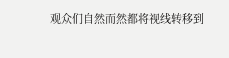观众们自然而然都将视线转移到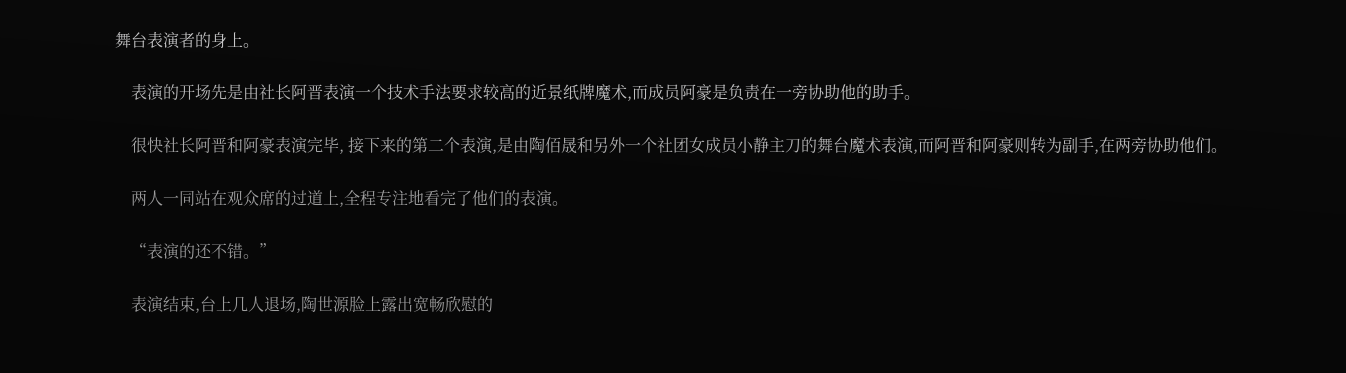舞台表演者的身上。

    表演的开场先是由社长阿晋表演一个技术手法要求较高的近景纸牌魔术,而成员阿豪是负责在一旁协助他的助手。

    很快社长阿晋和阿豪表演完毕, 接下来的第二个表演,是由陶佰晟和另外一个社团女成员小静主刀的舞台魔术表演,而阿晋和阿豪则转为副手,在两旁协助他们。

    两人一同站在观众席的过道上,全程专注地看完了他们的表演。

    “表演的还不错。”

    表演结束,台上几人退场,陶世源脸上露出宽畅欣慰的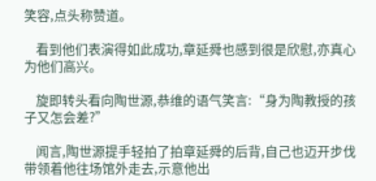笑容,点头称赞道。

    看到他们表演得如此成功,章延舜也感到很是欣慰,亦真心为他们高兴。

    旋即转头看向陶世源,恭维的语气笑言:“身为陶教授的孩子又怎会差?”

    闻言,陶世源提手轻拍了拍章延舜的后背,自己也迈开步伐带领着他往场馆外走去,示意他出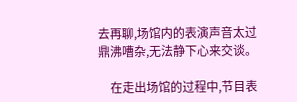去再聊,场馆内的表演声音太过鼎沸嘈杂,无法静下心来交谈。

    在走出场馆的过程中,节目表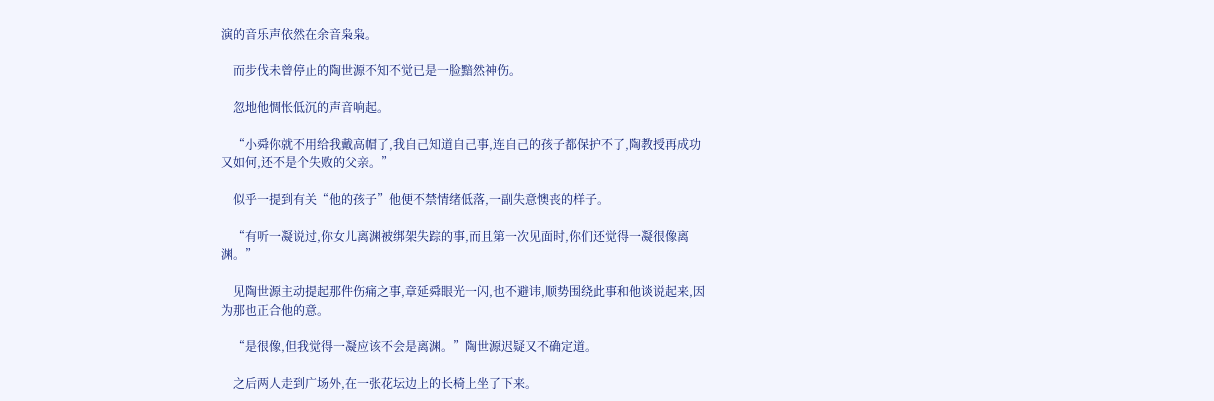演的音乐声依然在余音枭枭。

    而步伐未曾停止的陶世源不知不觉已是一脸黯然神伤。

    忽地他惆怅低沉的声音响起。

    “小舜你就不用给我戴高帽了,我自己知道自己事,连自己的孩子都保护不了,陶教授再成功又如何,还不是个失败的父亲。”

    似乎一提到有关“他的孩子”他便不禁情绪低落,一副失意懊丧的样子。

    “有听一凝说过,你女儿离渊被绑架失踪的事,而且第一次见面时,你们还觉得一凝很像离渊。”

    见陶世源主动提起那件伤痛之事,章延舜眼光一闪,也不避讳,顺势围绕此事和他谈说起来,因为那也正合他的意。

    “是很像,但我觉得一凝应该不会是离渊。”陶世源迟疑又不确定道。

    之后两人走到广场外,在一张花坛边上的长椅上坐了下来。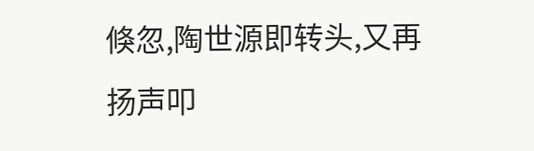倏忽,陶世源即转头,又再扬声叩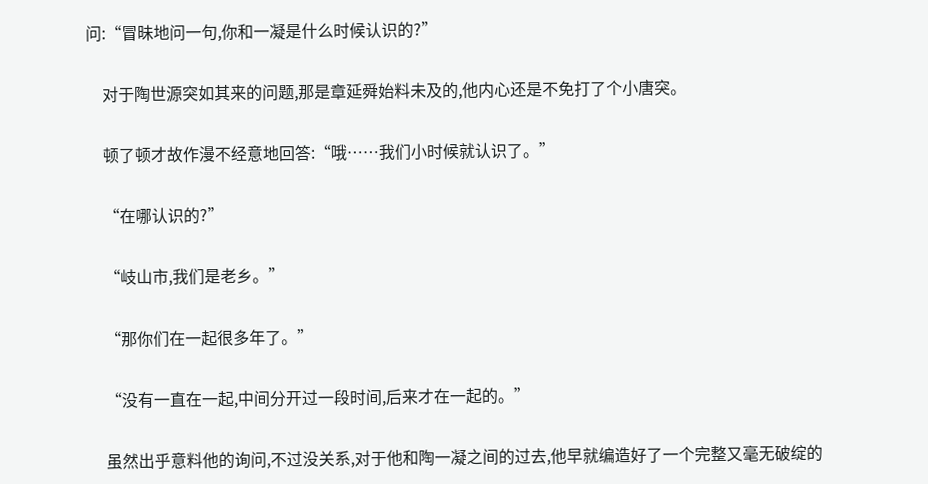问:“冒昧地问一句,你和一凝是什么时候认识的?”

    对于陶世源突如其来的问题,那是章延舜始料未及的,他内心还是不免打了个小唐突。

    顿了顿才故作漫不经意地回答:“哦……我们小时候就认识了。”

    “在哪认识的?”

    “岐山市,我们是老乡。”

    “那你们在一起很多年了。”

    “没有一直在一起,中间分开过一段时间,后来才在一起的。”

    虽然出乎意料他的询问,不过没关系,对于他和陶一凝之间的过去,他早就编造好了一个完整又毫无破绽的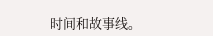时间和故事线。